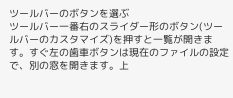ツールバーのボタンを選ぶ
ツールバー一番右のスライダー形のボタン(ツールバーのカスタマイズ)を押すと一覧が開きます。すぐ左の歯車ボタンは現在のファイルの設定で、別の窓を開きます。上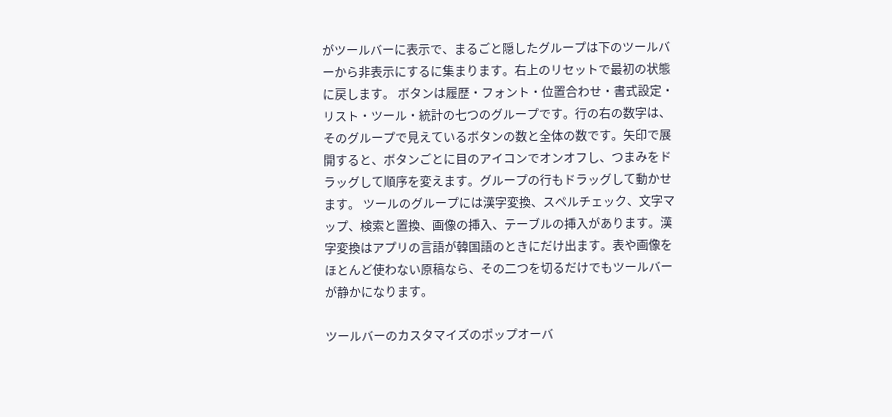がツールバーに表示で、まるごと隠したグループは下のツールバーから非表示にするに集まります。右上のリセットで最初の状態に戻します。 ボタンは履歴・フォント・位置合わせ・書式設定・リスト・ツール・統計の七つのグループです。行の右の数字は、そのグループで見えているボタンの数と全体の数です。矢印で展開すると、ボタンごとに目のアイコンでオンオフし、つまみをドラッグして順序を変えます。グループの行もドラッグして動かせます。 ツールのグループには漢字変換、スペルチェック、文字マップ、検索と置換、画像の挿入、テーブルの挿入があります。漢字変換はアプリの言語が韓国語のときにだけ出ます。表や画像をほとんど使わない原稿なら、その二つを切るだけでもツールバーが静かになります。

ツールバーのカスタマイズのポップオーバ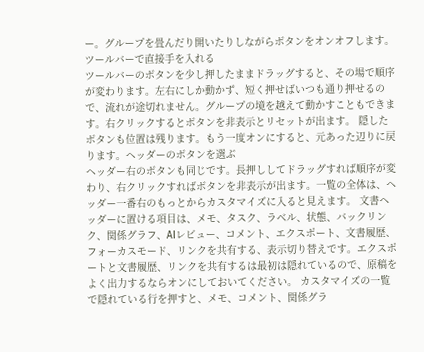ー。グループを畳んだり開いたりしながらボタンをオンオフします。
ツールバーで直接手を入れる
ツールバーのボタンを少し押したままドラッグすると、その場で順序が変わります。左右にしか動かず、短く押せばいつも通り押せるので、流れが途切れません。グループの境を越えて動かすこともできます。右クリックするとボタンを非表示とリセットが出ます。 隠したボタンも位置は残ります。もう一度オンにすると、元あった辺りに戻ります。ヘッダーのボタンを選ぶ
ヘッダー右のボタンも同じです。長押ししてドラッグすれば順序が変わり、右クリックすればボタンを非表示が出ます。一覧の全体は、ヘッダー一番右のもっとからカスタマイズに入ると見えます。 文書ヘッダーに置ける項目は、メモ、タスク、ラベル、状態、バックリンク、関係グラフ、AIレビュー、コメント、エクスポート、文書履歴、フォーカスモード、リンクを共有する、表示切り替えです。エクスポートと文書履歴、リンクを共有するは最初は隠れているので、原稿をよく出力するならオンにしておいてください。 カスタマイズの一覧で隠れている行を押すと、メモ、コメント、関係グラ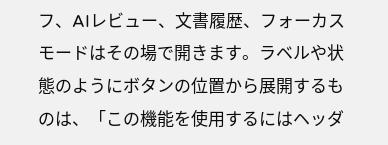フ、AIレビュー、文書履歴、フォーカスモードはその場で開きます。ラベルや状態のようにボタンの位置から展開するものは、「この機能を使用するにはヘッダ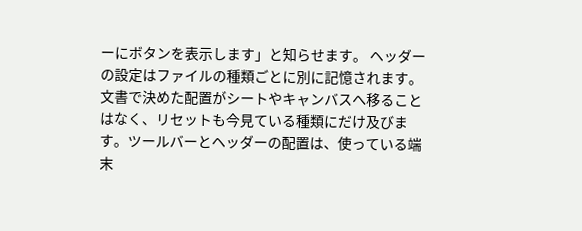ーにボタンを表示します」と知らせます。 ヘッダーの設定はファイルの種類ごとに別に記憶されます。文書で決めた配置がシートやキャンバスへ移ることはなく、リセットも今見ている種類にだけ及びます。ツールバーとヘッダーの配置は、使っている端末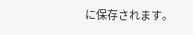に保存されます。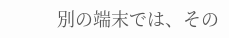別の端末では、その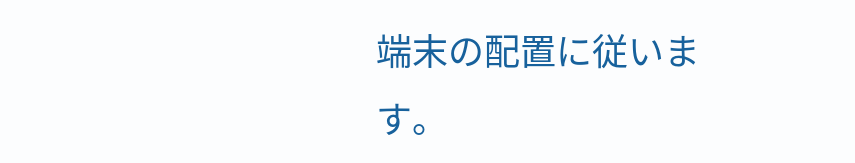端末の配置に従います。